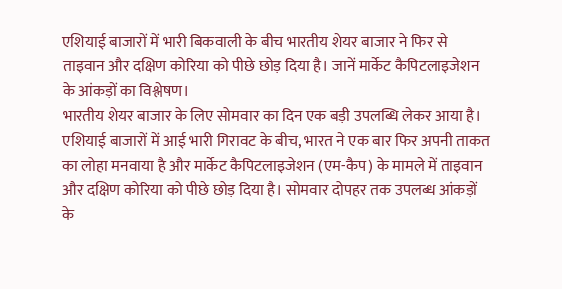एशियाई बाजारों में भारी बिकवाली के बीच भारतीय शेयर बाजार ने फिर से ताइवान और दक्षिण कोरिया को पीछे छोड़ दिया है। जानें मार्केट कैपिटलाइजेशन के आंकड़ों का विश्लेषण।
भारतीय शेयर बाजार के लिए सोमवार का दिन एक बड़ी उपलब्धि लेकर आया है। एशियाई बाजारों में आई भारी गिरावट के बीच, भारत ने एक बार फिर अपनी ताकत का लोहा मनवाया है और मार्केट कैपिटलाइजेशन (एम-कैप) के मामले में ताइवान और दक्षिण कोरिया को पीछे छोड़ दिया है। सोमवार दोपहर तक उपलब्ध आंकड़ों के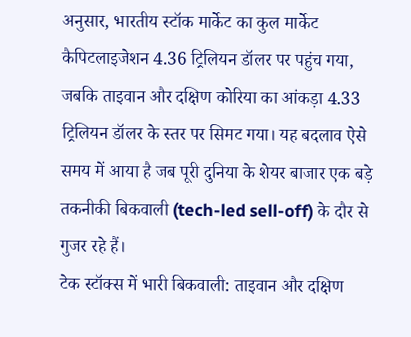अनुसार, भारतीय स्टॉक मार्केट का कुल मार्केट कैपिटलाइजेशन 4.36 ट्रिलियन डॉलर पर पहुंच गया, जबकि ताइवान और दक्षिण कोरिया का आंकड़ा 4.33 ट्रिलियन डॉलर के स्तर पर सिमट गया। यह बदलाव ऐसे समय में आया है जब पूरी दुनिया के शेयर बाजार एक बड़े तकनीकी बिकवाली (tech-led sell-off) के दौर से गुजर रहे हैं।
टेक स्टॉक्स में भारी बिकवाली: ताइवान और दक्षिण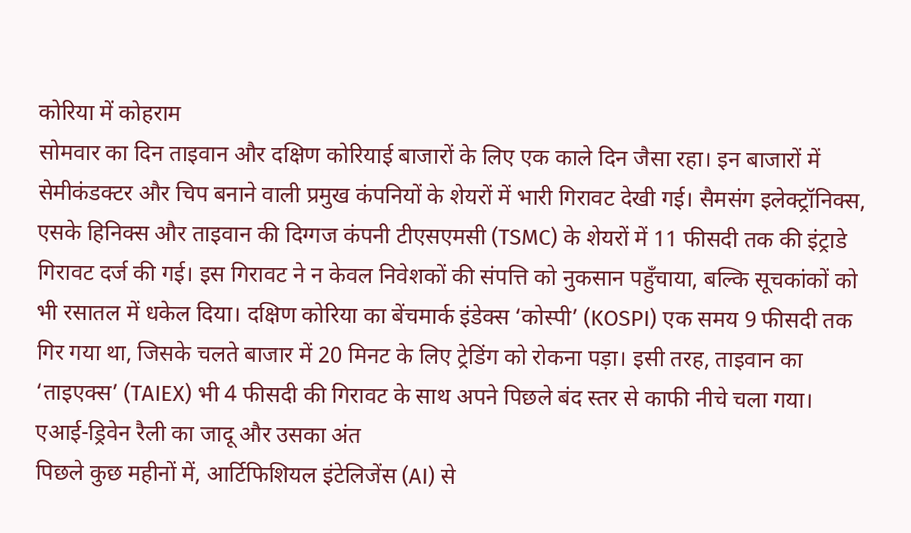कोरिया में कोहराम
सोमवार का दिन ताइवान और दक्षिण कोरियाई बाजारों के लिए एक काले दिन जैसा रहा। इन बाजारों में सेमीकंडक्टर और चिप बनाने वाली प्रमुख कंपनियों के शेयरों में भारी गिरावट देखी गई। सैमसंग इलेक्ट्रॉनिक्स, एसके हिनिक्स और ताइवान की दिग्गज कंपनी टीएसएमसी (TSMC) के शेयरों में 11 फीसदी तक की इंट्राडे गिरावट दर्ज की गई। इस गिरावट ने न केवल निवेशकों की संपत्ति को नुकसान पहुँचाया, बल्कि सूचकांकों को भी रसातल में धकेल दिया। दक्षिण कोरिया का बेंचमार्क इंडेक्स ‘कोस्पी’ (KOSPI) एक समय 9 फीसदी तक गिर गया था, जिसके चलते बाजार में 20 मिनट के लिए ट्रेडिंग को रोकना पड़ा। इसी तरह, ताइवान का ‘ताइएक्स’ (TAIEX) भी 4 फीसदी की गिरावट के साथ अपने पिछले बंद स्तर से काफी नीचे चला गया।
एआई-ड्रिवेन रैली का जादू और उसका अंत
पिछले कुछ महीनों में, आर्टिफिशियल इंटेलिजेंस (AI) से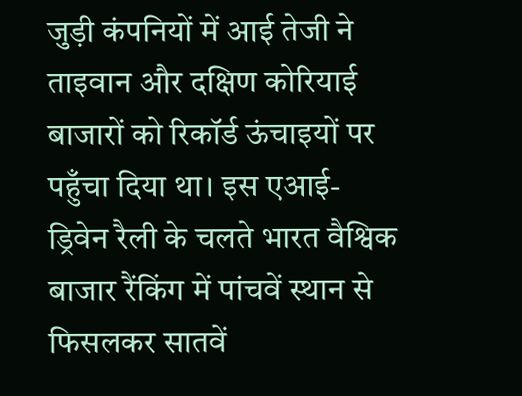जुड़ी कंपनियों में आई तेजी ने ताइवान और दक्षिण कोरियाई बाजारों को रिकॉर्ड ऊंचाइयों पर पहुँचा दिया था। इस एआई-ड्रिवेन रैली के चलते भारत वैश्विक बाजार रैंकिंग में पांचवें स्थान से फिसलकर सातवें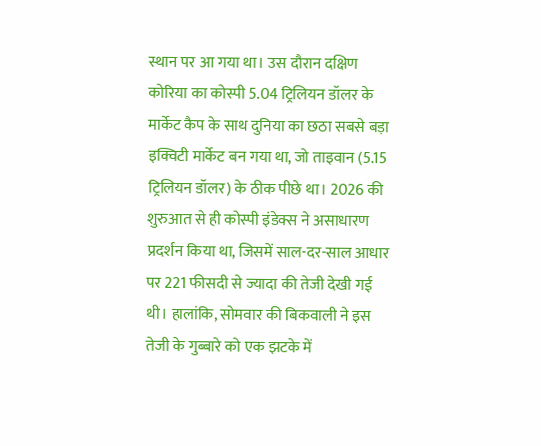स्थान पर आ गया था। उस दौरान दक्षिण कोरिया का कोस्पी 5.04 ट्रिलियन डॉलर के मार्केट कैप के साथ दुनिया का छठा सबसे बड़ा इक्विटी मार्केट बन गया था, जो ताइवान (5.15 ट्रिलियन डॉलर) के ठीक पीछे था। 2026 की शुरुआत से ही कोस्पी इंडेक्स ने असाधारण प्रदर्शन किया था, जिसमें साल-दर-साल आधार पर 221 फीसदी से ज्यादा की तेजी देखी गई थी। हालांकि, सोमवार की बिकवाली ने इस तेजी के गुब्बारे को एक झटके में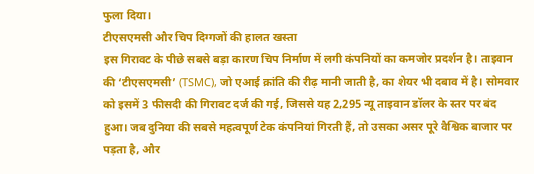फुला दिया।
टीएसएमसी और चिप दिग्गजों की हालत खस्ता
इस गिरावट के पीछे सबसे बड़ा कारण चिप निर्माण में लगी कंपनियों का कमजोर प्रदर्शन है। ताइवान की ‘टीएसएमसी’ (TSMC), जो एआई क्रांति की रीढ़ मानी जाती है, का शेयर भी दबाव में है। सोमवार को इसमें 3 फीसदी की गिरावट दर्ज की गई, जिससे यह 2,295 न्यू ताइवान डॉलर के स्तर पर बंद हुआ। जब दुनिया की सबसे महत्वपूर्ण टेक कंपनियां गिरती हैं, तो उसका असर पूरे वैश्विक बाजार पर पड़ता है, और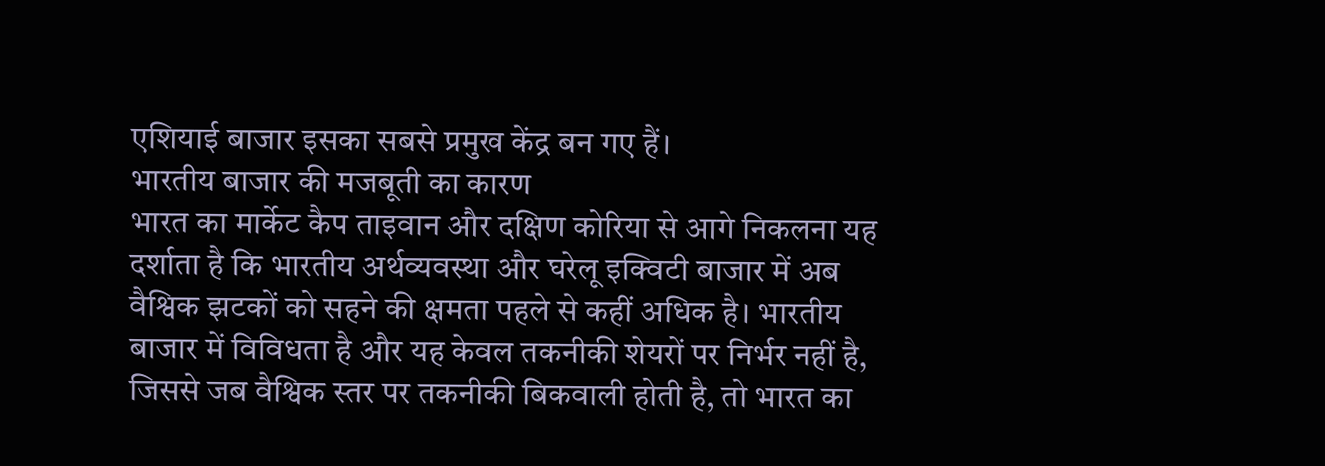एशियाई बाजार इसका सबसे प्रमुख केंद्र बन गए हैं।
भारतीय बाजार की मजबूती का कारण
भारत का मार्केट कैप ताइवान और दक्षिण कोरिया से आगे निकलना यह दर्शाता है कि भारतीय अर्थव्यवस्था और घरेलू इक्विटी बाजार में अब वैश्विक झटकों को सहने की क्षमता पहले से कहीं अधिक है। भारतीय बाजार में विविधता है और यह केवल तकनीकी शेयरों पर निर्भर नहीं है, जिससे जब वैश्विक स्तर पर तकनीकी बिकवाली होती है, तो भारत का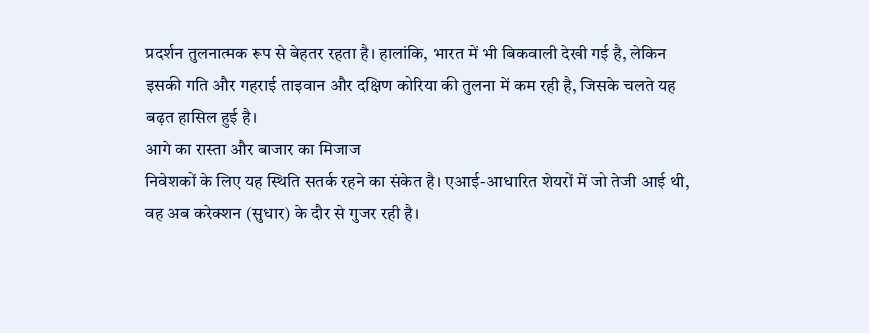प्रदर्शन तुलनात्मक रूप से बेहतर रहता है। हालांकि, भारत में भी बिकवाली देखी गई है, लेकिन इसकी गति और गहराई ताइवान और दक्षिण कोरिया की तुलना में कम रही है, जिसके चलते यह बढ़त हासिल हुई है।
आगे का रास्ता और बाजार का मिजाज
निवेशकों के लिए यह स्थिति सतर्क रहने का संकेत है। एआई-आधारित शेयरों में जो तेजी आई थी, वह अब करेक्शन (सुधार) के दौर से गुजर रही है।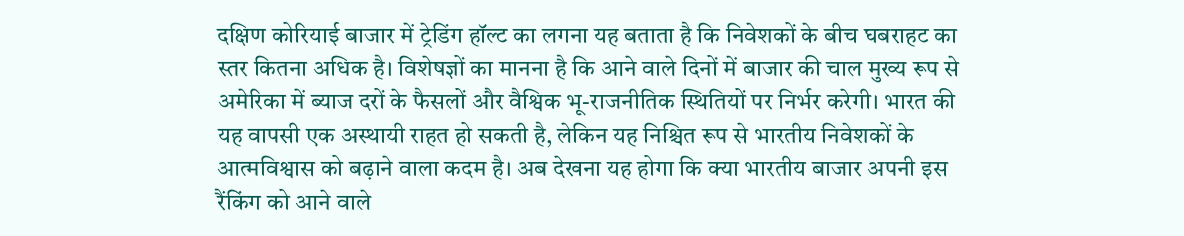दक्षिण कोरियाई बाजार में ट्रेडिंग हॉल्ट का लगना यह बताता है कि निवेशकों के बीच घबराहट का स्तर कितना अधिक है। विशेषज्ञों का मानना है कि आने वाले दिनों में बाजार की चाल मुख्य रूप से अमेरिका में ब्याज दरों के फैसलों और वैश्विक भू-राजनीतिक स्थितियों पर निर्भर करेगी। भारत की यह वापसी एक अस्थायी राहत हो सकती है, लेकिन यह निश्चित रूप से भारतीय निवेशकों के आत्मविश्वास को बढ़ाने वाला कदम है। अब देखना यह होगा कि क्या भारतीय बाजार अपनी इस रैंकिंग को आने वाले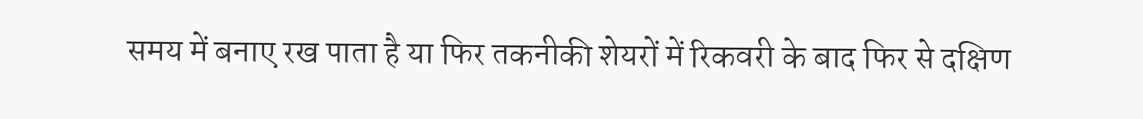समय में बनाए रख पाता है या फिर तकनीकी शेयरों में रिकवरी के बाद फिर से दक्षिण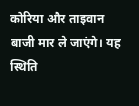कोरिया और ताइवान बाजी मार ले जाएंगे। यह स्थिति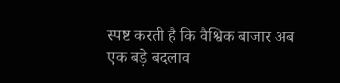स्पष्ट करती है कि वैश्विक बाजार अब एक बड़े बदलाव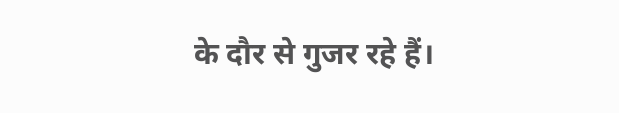के दौर से गुजर रहे हैं।